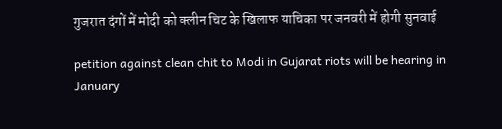गुजरात दंगों में मोदी को क्लीन चिट के खिलाफ याचिका पर जनवरी में होगी सुनवाई

petition against clean chit to Modi in Gujarat riots will be hearing in January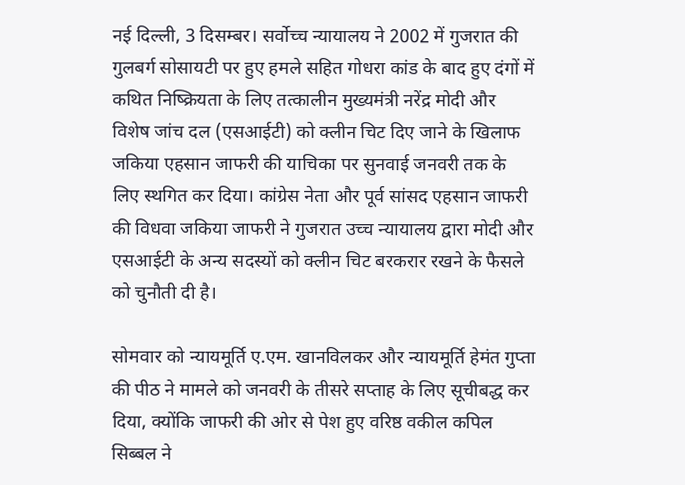नई दिल्ली, 3 दिसम्बर। सर्वोच्च न्यायालय ने 2002 में गुजरात की गुलबर्ग सोसायटी पर हुए हमले सहित गोधरा कांड के बाद हुए दंगों में कथित निष्क्रियता के लिए तत्कालीन मुख्यमंत्री नरेंद्र मोदी और विशेष जांच दल (एसआईटी) को क्लीन चिट दिए जाने के खिलाफ जकिया एहसान जाफरी की याचिका पर सुनवाई जनवरी तक के लिए स्थगित कर दिया। कांग्रेस नेता और पूर्व सांसद एहसान जाफरी की विधवा जकिया जाफरी ने गुजरात उच्च न्यायालय द्वारा मोदी और एसआईटी के अन्य सदस्यों को क्लीन चिट बरकरार रखने के फैसले को चुनौती दी है।

सोमवार को न्यायमूर्ति ए.एम. खानविलकर और न्यायमूर्ति हेमंत गुप्ता की पीठ ने मामले को जनवरी के तीसरे सप्ताह के लिए सूचीबद्ध कर दिया, क्योंकि जाफरी की ओर से पेश हुए वरिष्ठ वकील कपिल सिब्बल ने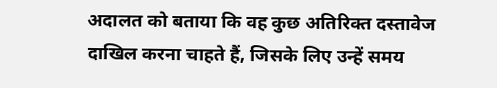अदालत को बताया कि वह कुछ अतिरिक्त दस्तावेज दाखिल करना चाहते हैं, जिसके लिए उन्हें समय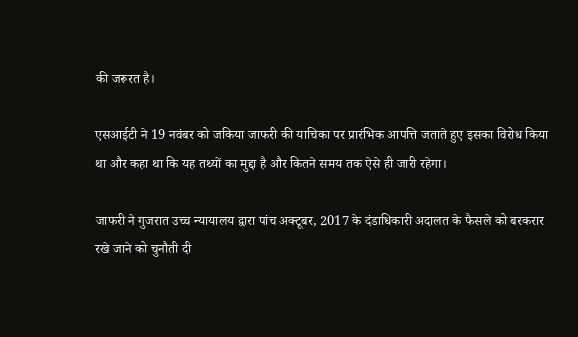की जरूरत है।

एसआईटी ने 19 नवंबर को जकिया जाफरी की याचिका पर प्रारंभिक आपत्ति जताते हुए इसका विरोध किया था और कहा था कि यह तथ्यों का मुद्दा है और कितने समय तक ऐसे ही जारी रहेगा।

जाफरी ने गुजरात उच्च न्यायालय द्वारा पांच अक्टूबर, 2017 के दंडाधिकारी अदालत के फैसले को बरकरार रखे जाने को चुनौती दी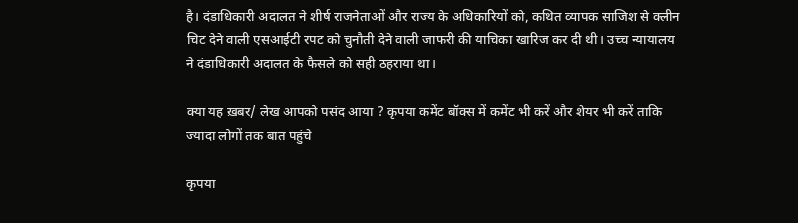है। दंडाधिकारी अदालत ने शीर्ष राजनेताओं और राज्य के अधिकारियों को, कथित व्यापक साजिश से क्लीन चिट देने वाली एसआईटी रपट को चुनौती देने वाली जाफरी की याचिका खारिज कर दी थी। उच्च न्यायालय ने दंडाधिकारी अदालत के फैसले को सही ठहराया था।

क्या यह ख़बर/ लेख आपको पसंद आया ? कृपया कमेंट बॉक्स में कमेंट भी करें और शेयर भी करें ताकि ज्यादा लोगों तक बात पहुंचे

कृपया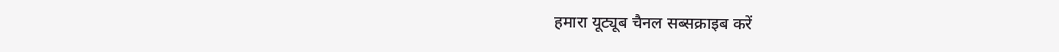हमारा यूट्यूब चैनल सब्सक्राइब करें